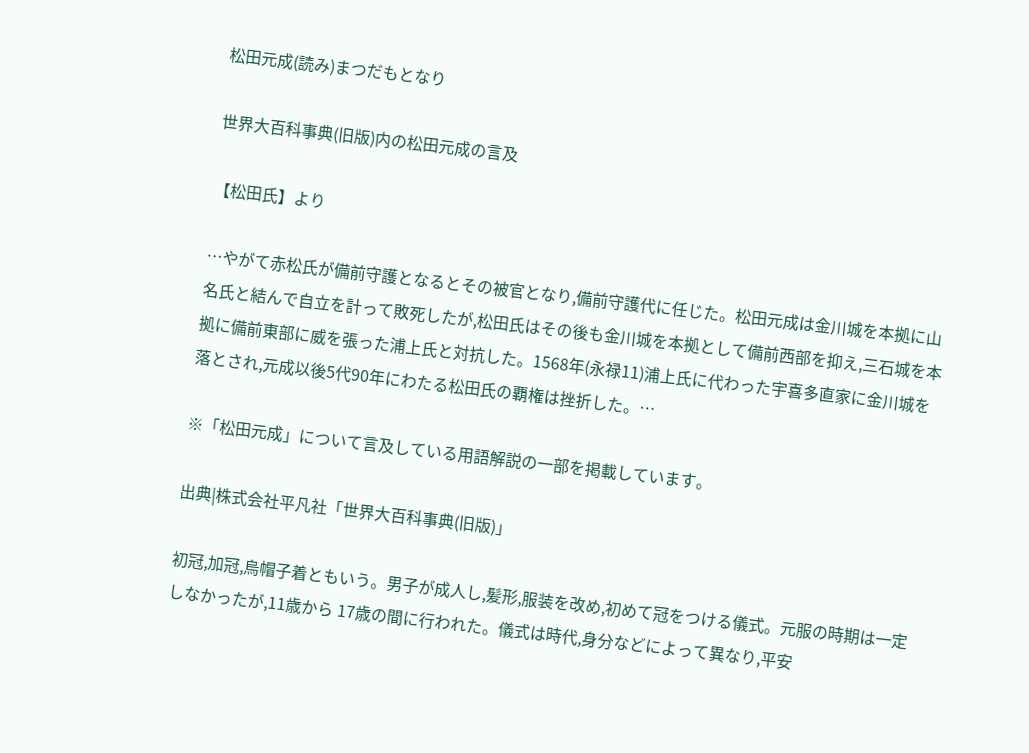松田元成(読み)まつだもとなり

世界大百科事典(旧版)内の松田元成の言及

【松田氏】より

…やがて赤松氏が備前守護となるとその被官となり,備前守護代に任じた。松田元成は金川城を本拠に山名氏と結んで自立を計って敗死したが,松田氏はその後も金川城を本拠として備前西部を抑え,三石城を本拠に備前東部に威を張った浦上氏と対抗した。1568年(永禄11)浦上氏に代わった宇喜多直家に金川城を落とされ,元成以後5代90年にわたる松田氏の覇権は挫折した。…

※「松田元成」について言及している用語解説の一部を掲載しています。

出典|株式会社平凡社「世界大百科事典(旧版)」

初冠,加冠,烏帽子着ともいう。男子が成人し,髪形,服装を改め,初めて冠をつける儀式。元服の時期は一定しなかったが,11歳から 17歳の間に行われた。儀式は時代,身分などによって異なり,平安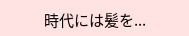時代には髪を...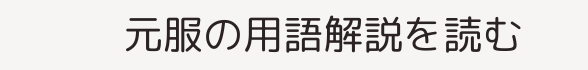元服の用語解説を読む